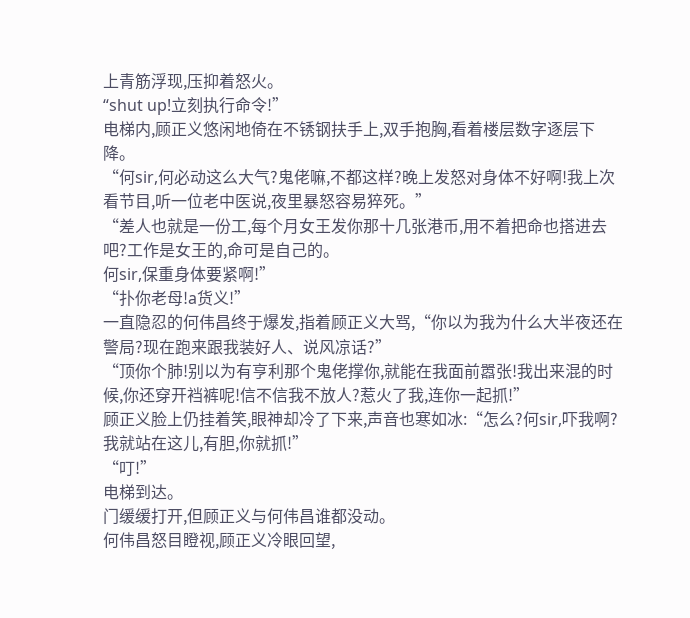上青筋浮现,压抑着怒火。
“shut up!立刻执行命令!”
电梯内,顾正义悠闲地倚在不锈钢扶手上,双手抱胸,看着楼层数字逐层下降。
“何sir,何必动这么大气?鬼佬嘛,不都这样?晚上发怒对身体不好啊!我上次看节目,听一位老中医说,夜里暴怒容易猝死。”
“差人也就是一份工,每个月女王发你那十几张港币,用不着把命也搭进去吧?工作是女王的,命可是自己的。
何sir,保重身体要紧啊!”
“扑你老母!a货义!”
一直隐忍的何伟昌终于爆发,指着顾正义大骂,“你以为我为什么大半夜还在警局?现在跑来跟我装好人、说风凉话?”
“顶你个肺!别以为有亨利那个鬼佬撑你,就能在我面前嚣张!我出来混的时候,你还穿开裆裤呢!信不信我不放人?惹火了我,连你一起抓!”
顾正义脸上仍挂着笑,眼神却冷了下来,声音也寒如冰:“怎么?何sir,吓我啊?我就站在这儿,有胆,你就抓!”
“叮!”
电梯到达。
门缓缓打开,但顾正义与何伟昌谁都没动。
何伟昌怒目瞪视,顾正义冷眼回望,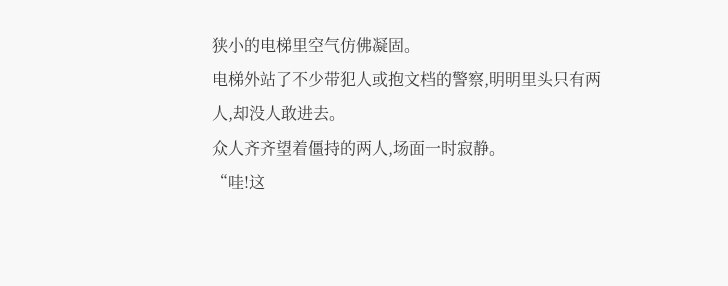狭小的电梯里空气仿佛凝固。
电梯外站了不少带犯人或抱文档的警察,明明里头只有两人,却没人敢进去。
众人齐齐望着僵持的两人,场面一时寂静。
“哇!这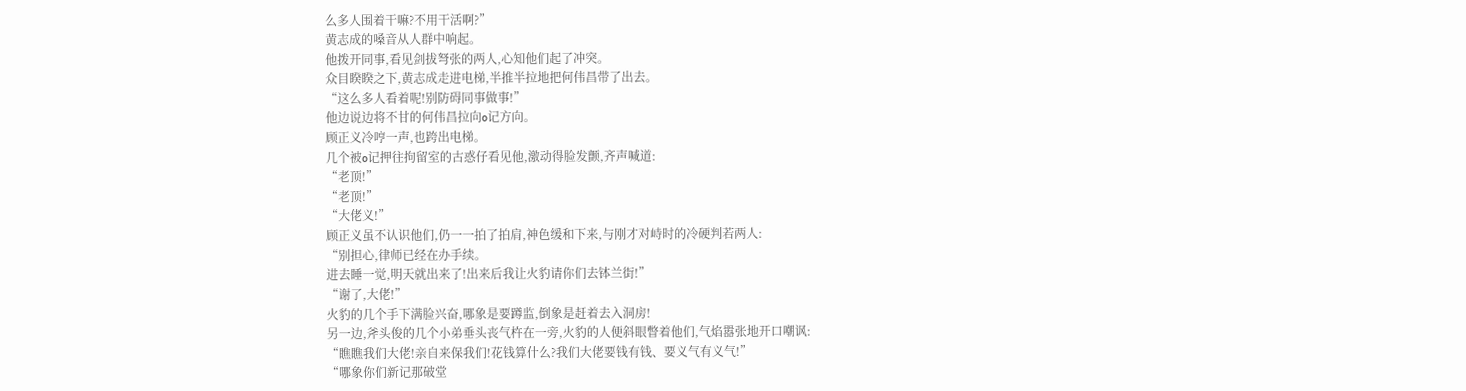么多人围着干嘛?不用干活啊?”
黄志成的嗓音从人群中响起。
他拨开同事,看见剑拔弩张的两人,心知他们起了冲突。
众目睽睽之下,黄志成走进电梯,半推半拉地把何伟昌带了出去。
“这么多人看着呢!别防碍同事做事!”
他边说边将不甘的何伟昌拉向o记方向。
顾正义冷哼一声,也跨出电梯。
几个被o记押往拘留室的古惑仔看见他,激动得脸发颤,齐声喊道:
“老顶!”
“老顶!”
“大佬义!”
顾正义虽不认识他们,仍一一拍了拍肩,神色缓和下来,与刚才对峙时的冷硬判若两人:
“别担心,律师已经在办手续。
进去睡一觉,明天就出来了!出来后我让火豹请你们去钵兰街!”
“谢了,大佬!”
火豹的几个手下满脸兴奋,哪象是要蹲监,倒象是赶着去入洞房!
另一边,斧头俊的几个小弟垂头丧气杵在一旁,火豹的人便斜眼瞥着他们,气焰嚣张地开口嘲讽:
“瞧瞧我们大佬!亲自来保我们!花钱算什么?我们大佬要钱有钱、要义气有义气!”
“哪象你们新记那破堂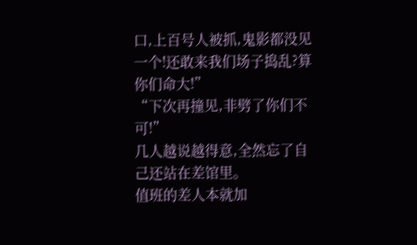口,上百号人被抓,鬼影都没见一个!还敢来我们场子捣乱?算你们命大!”
“下次再撞见,非劈了你们不可!”
几人越说越得意,全然忘了自己还站在差馆里。
值班的差人本就加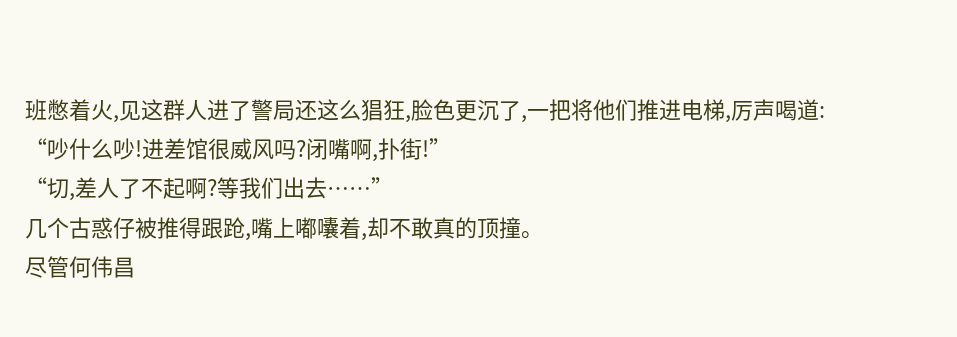班憋着火,见这群人进了警局还这么猖狂,脸色更沉了,一把将他们推进电梯,厉声喝道:
“吵什么吵!进差馆很威风吗?闭嘴啊,扑街!”
“切,差人了不起啊?等我们出去……”
几个古惑仔被推得跟跄,嘴上嘟囔着,却不敢真的顶撞。
尽管何伟昌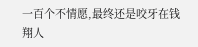一百个不情愿,最终还是咬牙在钱翔人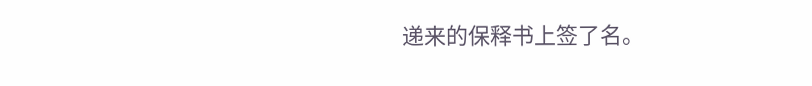递来的保释书上签了名。